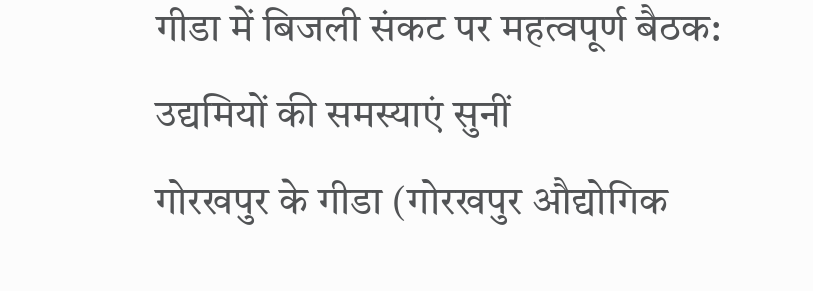गीडा में बिजली संकट पर महत्वपूर्ण बैठक: उद्यमियों की समस्याएं सुनीं
गोरखपुर के गीडा (गोरखपुर औद्योगिक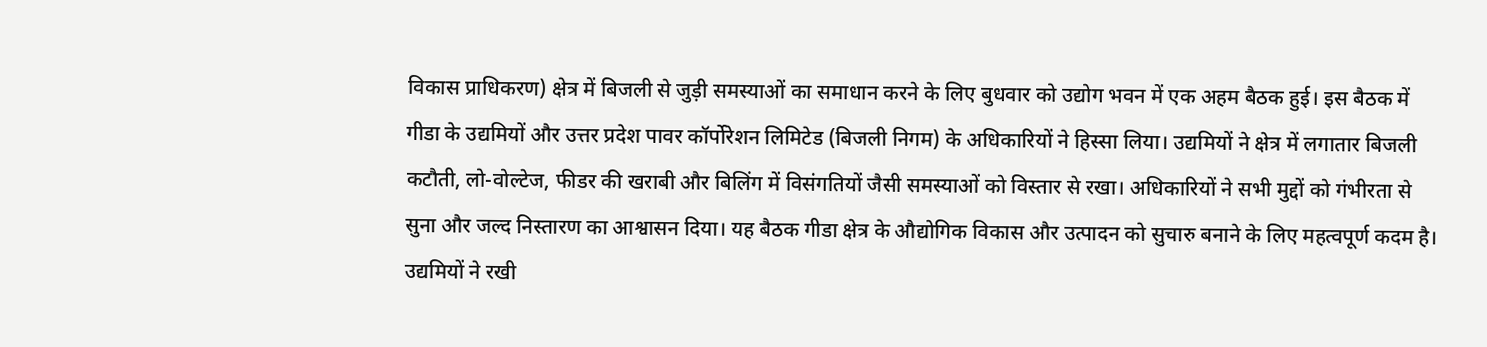विकास प्राधिकरण) क्षेत्र में बिजली से जुड़ी समस्याओं का समाधान करने के लिए बुधवार को उद्योग भवन में एक अहम बैठक हुई। इस बैठक में गीडा के उद्यमियों और उत्तर प्रदेश पावर कॉर्पोरेशन लिमिटेड (बिजली निगम) के अधिकारियों ने हिस्सा लिया। उद्यमियों ने क्षेत्र में लगातार बिजली कटौती, लो-वोल्टेज, फीडर की खराबी और बिलिंग में विसंगतियों जैसी समस्याओं को विस्तार से रखा। अधिकारियों ने सभी मुद्दों को गंभीरता से सुना और जल्द निस्तारण का आश्वासन दिया। यह बैठक गीडा क्षेत्र के औद्योगिक विकास और उत्पादन को सुचारु बनाने के लिए महत्वपूर्ण कदम है।
उद्यमियों ने रखी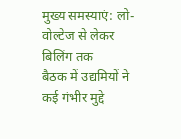मुख्य समस्याएं: लो-वोल्टेज से लेकर बिलिंग तक
बैठक में उद्यमियों ने कई गंभीर मुद्दे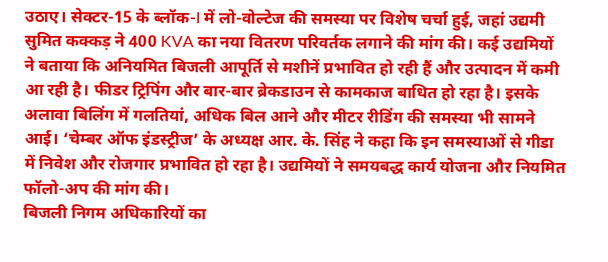उठाए। सेक्टर-15 के ब्लॉक-I में लो-वोल्टेज की समस्या पर विशेष चर्चा हुई, जहां उद्यमी सुमित कक्कड़ ने 400 KVA का नया वितरण परिवर्तक लगाने की मांग की। कई उद्यमियों ने बताया कि अनियमित बिजली आपूर्ति से मशीनें प्रभावित हो रही हैं और उत्पादन में कमी आ रही है। फीडर ट्रिपिंग और बार-बार ब्रेकडाउन से कामकाज बाधित हो रहा है। इसके अलावा बिलिंग में गलतियां, अधिक बिल आने और मीटर रीडिंग की समस्या भी सामने आई। ‘चेम्बर ऑफ इंडस्ट्रीज’ के अध्यक्ष आर. के. सिंह ने कहा कि इन समस्याओं से गीडा में निवेश और रोजगार प्रभावित हो रहा है। उद्यमियों ने समयबद्ध कार्य योजना और नियमित फॉलो-अप की मांग की।
बिजली निगम अधिकारियों का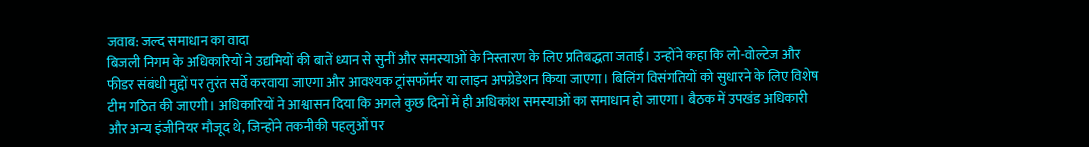जवाब: जल्द समाधान का वादा
बिजली निगम के अधिकारियों ने उद्यमियों की बातें ध्यान से सुनीं और समस्याओं के निस्तारण के लिए प्रतिबद्धता जताई। उन्होंने कहा कि लो-वोल्टेज और फीडर संबंधी मुद्दों पर तुरंत सर्वे करवाया जाएगा और आवश्यक ट्रांसफॉर्मर या लाइन अपग्रेडेशन किया जाएगा। बिलिंग विसंगतियों को सुधारने के लिए विशेष टीम गठित की जाएगी। अधिकारियों ने आश्वासन दिया कि अगले कुछ दिनों में ही अधिकांश समस्याओं का समाधान हो जाएगा। बैठक में उपखंड अधिकारी और अन्य इंजीनियर मौजूद थे, जिन्होंने तकनीकी पहलुओं पर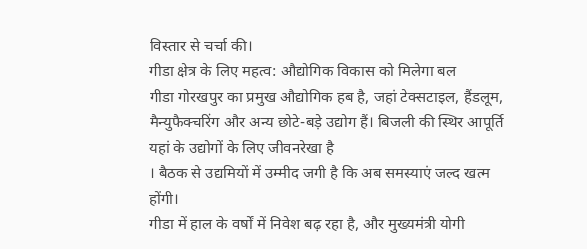विस्तार से चर्चा की।
गीडा क्षेत्र के लिए महत्व: औद्योगिक विकास को मिलेगा बल
गीडा गोरखपुर का प्रमुख औद्योगिक हब है, जहां टेक्सटाइल, हैंडलूम, मैन्युफैक्चरिंग और अन्य छोटे-बड़े उद्योग हैं। बिजली की स्थिर आपूर्ति यहां के उद्योगों के लिए जीवनरेखा है
। बैठक से उद्यमियों में उम्मीद जगी है कि अब समस्याएं जल्द खत्म होंगी।
गीडा में हाल के वर्षों में निवेश बढ़ रहा है, और मुख्यमंत्री योगी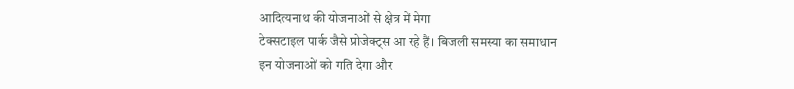आदित्यनाथ की योजनाओं से क्षेत्र में मेगा
टेक्सटाइल पार्क जैसे प्रोजेक्ट्स आ रहे हैं। बिजली समस्या का समाधान
इन योजनाओं को गति देगा और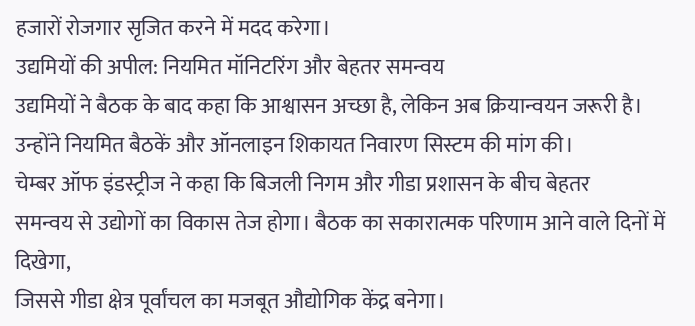हजारों रोजगार सृजित करने में मदद करेगा।
उद्यमियों की अपील: नियमित मॉनिटरिंग और बेहतर समन्वय
उद्यमियों ने बैठक के बाद कहा कि आश्वासन अच्छा है, लेकिन अब क्रियान्वयन जरूरी है।
उन्होंने नियमित बैठकें और ऑनलाइन शिकायत निवारण सिस्टम की मांग की।
चेम्बर ऑफ इंडस्ट्रीज ने कहा कि बिजली निगम और गीडा प्रशासन के बीच बेहतर
समन्वय से उद्योगों का विकास तेज होगा। बैठक का सकारात्मक परिणाम आने वाले दिनों में दिखेगा,
जिससे गीडा क्षेत्र पूर्वांचल का मजबूत औद्योगिक केंद्र बनेगा।